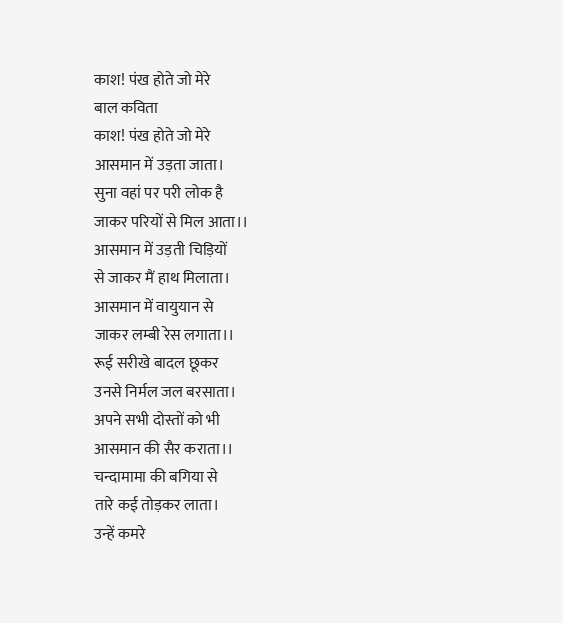काश! पंख होते जो मेरे
बाल कविता
काश! पंख होते जो मेरे
आसमान में उड़ता जाता।
सुना वहां पर परी लोक है
जाकर परियों से मिल आता।।
आसमान में उड़ती चिड़ियों
से जाकर मैं हाथ मिलाता।
आसमान में वायुयान से
जाकर लम्बी रेस लगाता।।
रूई सरीखे बादल छूकर
उनसे निर्मल जल बरसाता।
अपने सभी दोस्तों को भी
आसमान की सैर कराता।।
चन्दामामा की बगिया से
तारे कई तोड़कर लाता।
उन्हें कमरे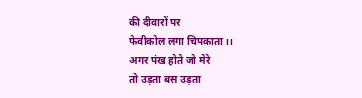की दीवारों पर
फेवीकोल लगा चिपकाता।।
अगर पंख होते जो मेरे
तो उड़ता बस उड़ता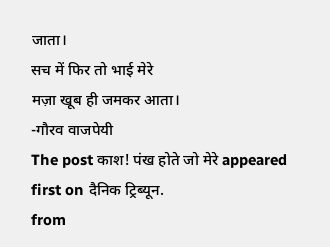जाता।
सच में फिर तो भाई मेरे
मज़ा खूब ही जमकर आता।
-गौरव वाजपेयी
The post काश! पंख होते जो मेरे appeared first on दैनिक ट्रिब्यून.
from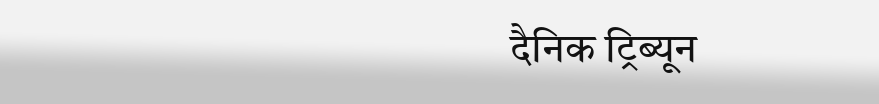दैनिक ट्रिब्यून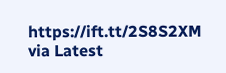https://ift.tt/2S8S2XM
via Latest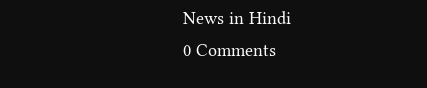News in Hindi
0 Comments